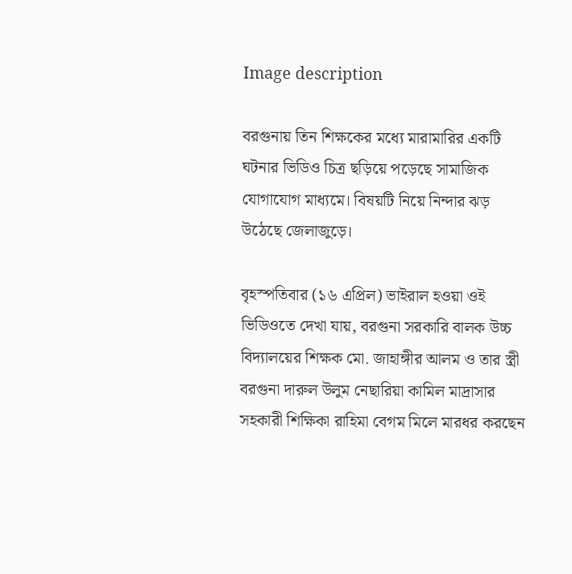Image description

বরগুনায় তিন শিক্ষকের মধ্যে মারামারির একটি ঘটনার ভিডিও চিত্র ছড়িয়ে পড়েছে সামাজিক যোগাযোগ মাধ্যমে। বিষয়টি নিয়ে নিন্দার ঝড় উঠেছে জেলাজুড়ে।

বৃহস্পতিবার (১৬ এপ্রিল) ভাইরাল হওয়া ওই ভিডিওতে দেখা যায়, বরগুনা সরকারি বালক উচ্চ বিদ্যালয়ের শিক্ষক মো. জাহাঙ্গীর আলম ও তার স্ত্রী বরগুনা দারুল উলুম নেছারিয়া কামিল মাদ্রাসার সহকারী শিক্ষিকা রাহিমা বেগম মিলে মারধর করছেন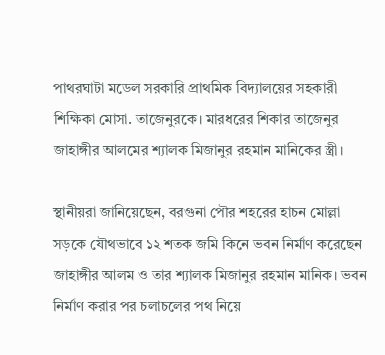পাথরঘাটা মডেল সরকারি প্রাথমিক বিদ্যালয়ের সহকারী শিক্ষিকা মোসা. তাজেনুরকে। মারধরের শিকার তাজেনুর জাহাঙ্গীর আলমের শ্যালক মিজানুর রহমান মানিকের স্ত্রী।

স্থানীয়রা জানিয়েছেন, বরগুনা পৌর শহরের হাচন মোল্লা সড়কে যৌথভাবে ১২ শতক জমি কিনে ভবন নির্মাণ করেছেন জাহাঙ্গীর আলম ও তার শ্যালক মিজানুর রহমান মানিক। ভবন নির্মাণ করার পর চলাচলের পথ নিয়ে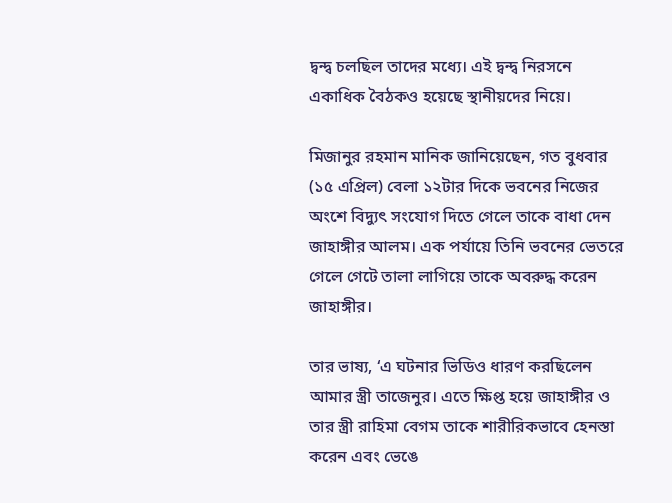দ্বন্দ্ব চলছিল তাদের মধ্যে। এই দ্বন্দ্ব নিরসনে একাধিক বৈঠকও হয়েছে স্থানীয়দের নিয়ে।

মিজানুর রহমান মানিক জানিয়েছেন, গত বুধবার (১৫ এপ্রিল) বেলা ১২টার দিকে ভবনের নিজের অংশে বিদ্যুৎ সংযোগ দিতে গেলে তাকে বাধা দেন জাহাঙ্গীর আলম। এক পর্যায়ে তিনি ভবনের ভেতরে গেলে গেটে তালা লাগিয়ে তাকে অবরুদ্ধ করেন জাহাঙ্গীর।

তার ভাষ্য, ‘এ ঘটনার ভিডিও ধারণ করছিলেন আমার স্ত্রী তাজেনুর। এতে ক্ষিপ্ত হয়ে জাহাঙ্গীর ও তার স্ত্রী রাহিমা বেগম তাকে শারীরিকভাবে হেনস্তা করেন এবং ভেঙে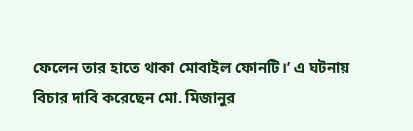ফেলেন তার হাতে থাকা মোবাইল ফোনটি।’ এ ঘটনায় বিচার দাবি করেছেন মো. মিজানুর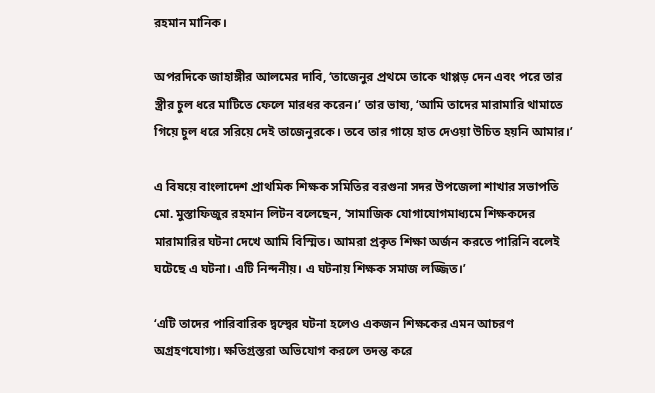রহমান মানিক।

অপরদিকে জাহাঙ্গীর আলমের দাবি, ‘তাজেনুর প্রথমে তাকে থাপ্পড় দেন এবং পরে তার স্ত্রীর চুল ধরে মাটিতে ফেলে মারধর করেন।’ তার ভাষ্য, ‘আমি তাদের মারামারি থামাতে গিয়ে চুল ধরে সরিয়ে দেই তাজেনুরকে। তবে তার গায়ে হাত দেওয়া উচিত হয়নি আমার।’

এ বিষয়ে বাংলাদেশ প্রাথমিক শিক্ষক সমিতির বরগুনা সদর উপজেলা শাখার সভাপতি মো. মুস্তাফিজুর রহমান লিটন বলেছেন, ‘সামাজিক যোগাযোগমাধ্যমে শিক্ষকদের মারামারির ঘটনা দেখে আমি বিস্মিত। আমরা প্রকৃত শিক্ষা অর্জন করতে পারিনি বলেই ঘটেছে এ ঘটনা। এটি নিন্দনীয়। এ ঘটনায় শিক্ষক সমাজ লজ্জিত।’

‘এটি তাদের পারিবারিক দ্বন্দ্বের ঘটনা হলেও একজন শিক্ষকের এমন আচরণ অগ্রহণযোগ্য। ক্ষতিগ্রস্তরা অভিযোগ করলে তদন্ত করে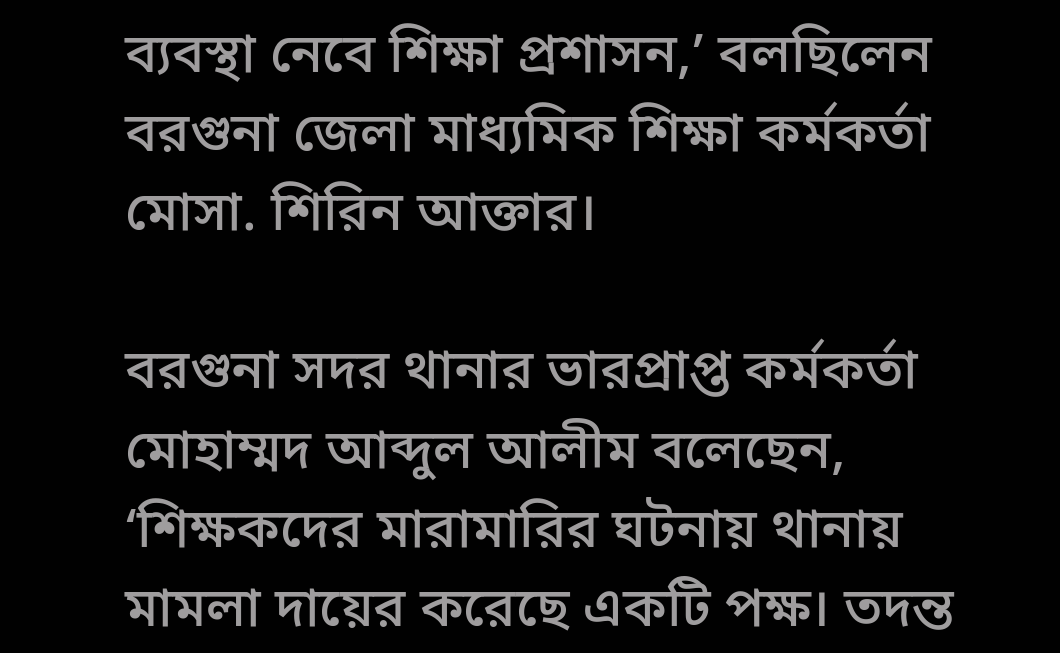ব্যবস্থা নেবে শিক্ষা প্রশাসন,’ বলছিলেন বরগুনা জেলা মাধ্যমিক শিক্ষা কর্মকর্তা মোসা. শিরিন আক্তার।

বরগুনা সদর থানার ভারপ্রাপ্ত কর্মকর্তা মোহাম্মদ আব্দুল আলীম বলেছেন, ‘শিক্ষকদের মারামারির ঘটনায় থানায় মামলা দায়ের করেছে একটি পক্ষ। তদন্ত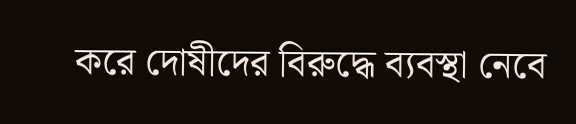করে দোষীদের বিরুদ্ধে ব্যবস্থা নেবে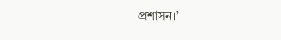প্রশাসন।’